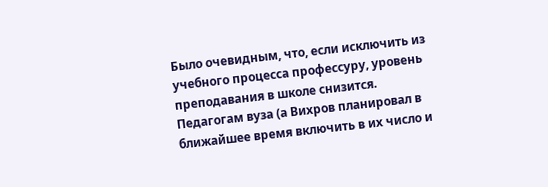Было очевидным, что, если исключить из учебного процесса профессуру, уровень преподавания в школе снизится. Педагогам вуза (а Вихров планировал в ближайшее время включить в их число и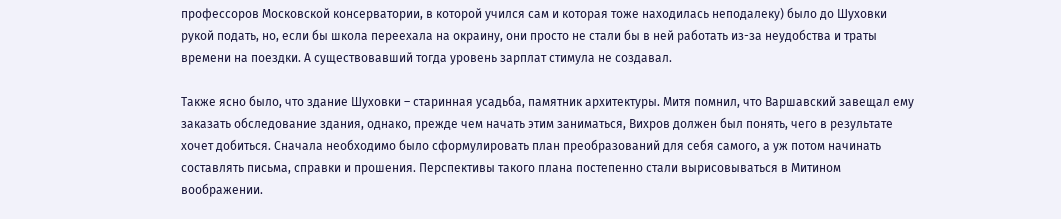профессоров Московской консерватории, в которой учился сам и которая тоже находилась неподалеку) было до Шуховки рукой подать, но, если бы школа переехала на окраину, они просто не стали бы в ней работать из-за неудобства и траты времени на поездки. А существовавший тогда уровень зарплат стимула не создавал.

Также ясно было, что здание Шуховки – старинная усадьба, памятник архитектуры. Митя помнил, что Варшавский завещал ему заказать обследование здания, однако, прежде чем начать этим заниматься, Вихров должен был понять, чего в результате хочет добиться. Сначала необходимо было сформулировать план преобразований для себя самого, а уж потом начинать составлять письма, справки и прошения. Перспективы такого плана постепенно стали вырисовываться в Митином воображении.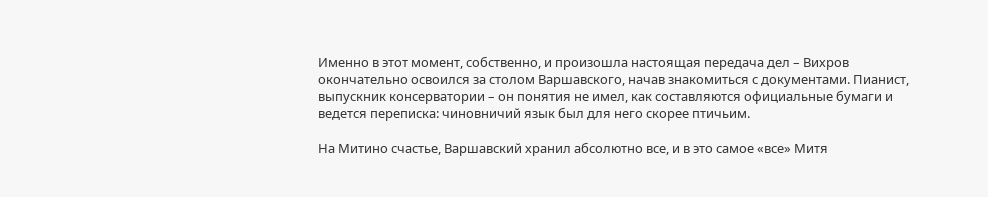Именно в этот момент, собственно, и произошла настоящая передача дел – Вихров окончательно освоился за столом Варшавского, начав знакомиться с документами. Пианист, выпускник консерватории – он понятия не имел, как составляются официальные бумаги и ведется переписка: чиновничий язык был для него скорее птичьим.

На Митино счастье, Варшавский хранил абсолютно все, и в это самое «все» Митя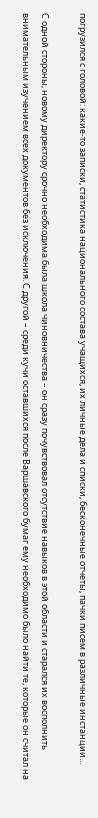погрузился с головой: какие-то записки, статистика национального состава учащихся, их личные дела и списки, бесконечные отчеты, пачки писем в различные инстанции…

С одной стороны, новому директору срочно необходима была школа чиновничества – он сразу почувствовал отсутствие навыков в этой области и старался их восполнить внимательным изучением всех документов без исключения. С другой – среди кучи оставшихся после Варшавского бумаг ему необходимо было найти те, которые он считал на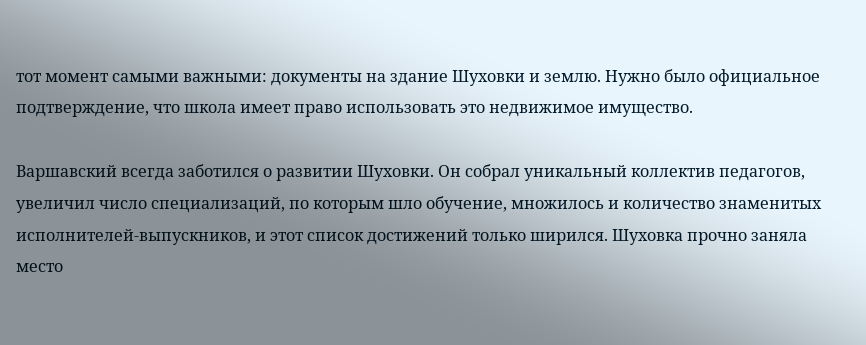тот момент самыми важными: документы на здание Шуховки и землю. Нужно было официальное подтверждение, что школа имеет право использовать это недвижимое имущество.

Варшавский всегда заботился о развитии Шуховки. Он собрал уникальный коллектив педагогов, увеличил число специализаций, по которым шло обучение, множилось и количество знаменитых исполнителей-выпускников, и этот список достижений только ширился. Шуховка прочно заняла место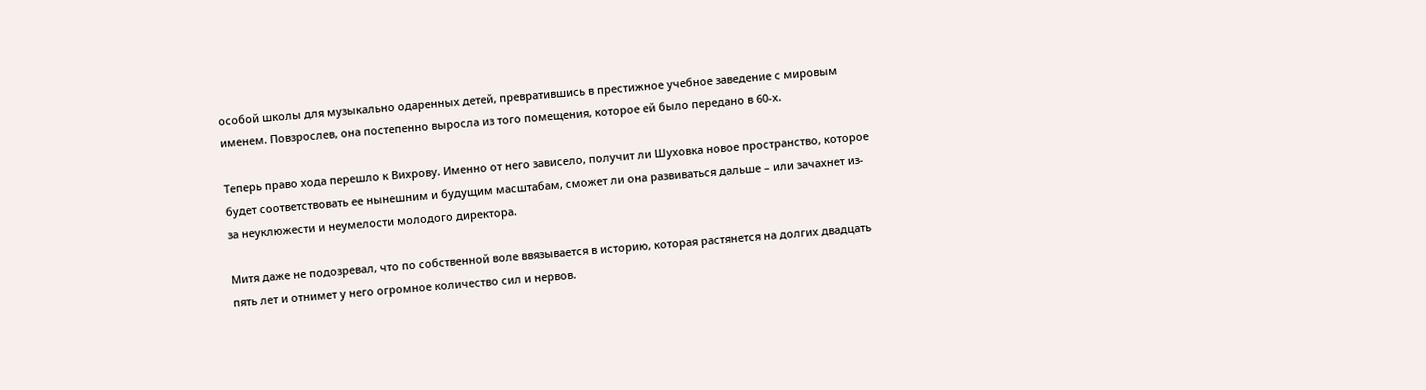особой школы для музыкально одаренных детей, превратившись в престижное учебное заведение с мировым именем. Повзрослев, она постепенно выросла из того помещения, которое ей было передано в 60-х.

Теперь право хода перешло к Вихрову. Именно от него зависело, получит ли Шуховка новое пространство, которое будет соответствовать ее нынешним и будущим масштабам, сможет ли она развиваться дальше – или зачахнет из-за неуклюжести и неумелости молодого директора.

Митя даже не подозревал, что по собственной воле ввязывается в историю, которая растянется на долгих двадцать пять лет и отнимет у него огромное количество сил и нервов.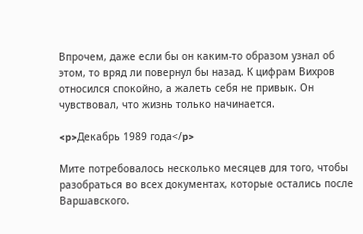Впрочем, даже если бы он каким-то образом узнал об этом, то вряд ли повернул бы назад. К цифрам Вихров относился спокойно, а жалеть себя не привык. Он чувствовал, что жизнь только начинается.

<p>Декабрь 1989 года</p>

Мите потребовалось несколько месяцев для того, чтобы разобраться во всех документах, которые остались после Варшавского.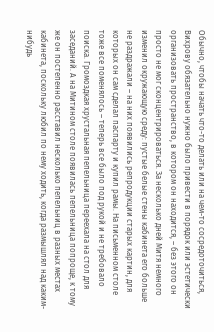Обычно, чтобы начать что-то делать или на чем-то сосредоточиться, Вихрову обязательно нужно было привести в порядок или эстетически организовать пространство, в котором он находится, – без этого он просто не мог сконцентрироваться. За несколько дней Митя немного изменил окружающую среду: пустые белые стены кабинета его больше не раздражали – на них появились репродукции старых картин, для которых он сам сделал паспарту и купил рамы. На письменном столе тоже все поменялось – теперь все было под рукой и не требовало поиска. Громоздкая хрустальная пепельница переехала на стол для заседаний. А на Митином столе появилась пепельница попроще, к тому же он постепенно расставил несколько пепельниц в разных местах кабинета, поскольку любил по нему ходить, когда размышлял над каким-нибудь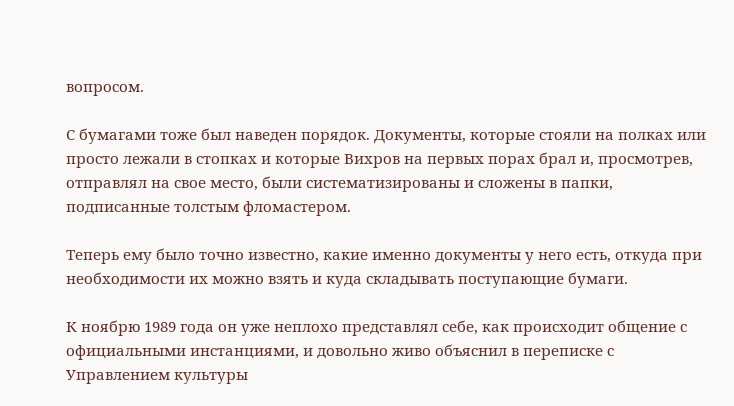вопросом.

С бумагами тоже был наведен порядок. Документы, которые стояли на полках или просто лежали в стопках и которые Вихров на первых порах брал и, просмотрев, отправлял на свое место, были систематизированы и сложены в папки, подписанные толстым фломастером.

Теперь ему было точно известно, какие именно документы у него есть, откуда при необходимости их можно взять и куда складывать поступающие бумаги.

К ноябрю 1989 года он уже неплохо представлял себе, как происходит общение с официальными инстанциями, и довольно живо объяснил в переписке с Управлением культуры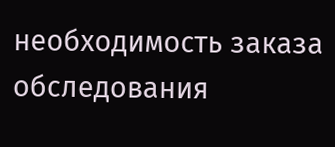необходимость заказа обследования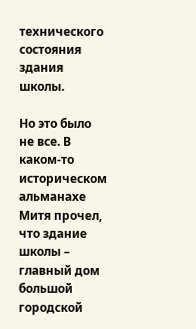технического состояния здания школы.

Но это было не все. В каком-то историческом альманахе Митя прочел, что здание школы – главный дом большой городской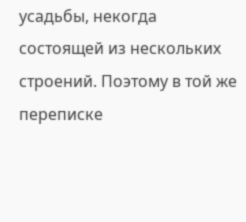усадьбы, некогда состоящей из нескольких строений. Поэтому в той же переписке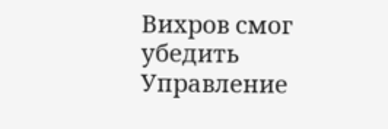Вихров смог убедить Управление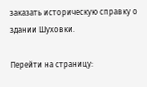заказать историческую справку о здании Шуховки.

Перейти на страницу: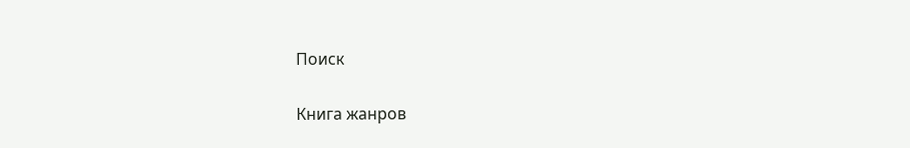Поиск

Книга жанров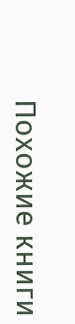Похожие книги